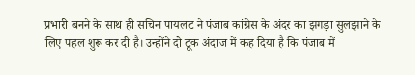प्रभारी बनने के साथ ही सचिन पायलट ने पंजाब कांग्रेस के अंदर का झगड़ा सुलझाने के लिए पहल शुरू कर दी है। उन्होंने दो टूक अंदाज में कह दिया है कि पंजाब में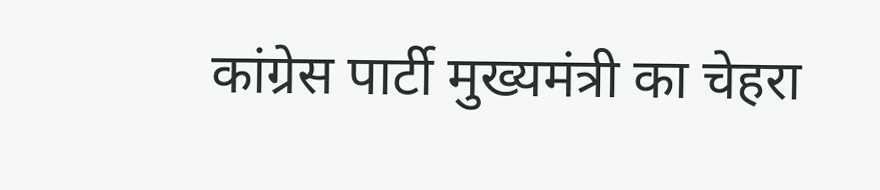कांग्रेस पार्टी मुख्यमंत्री का चेहरा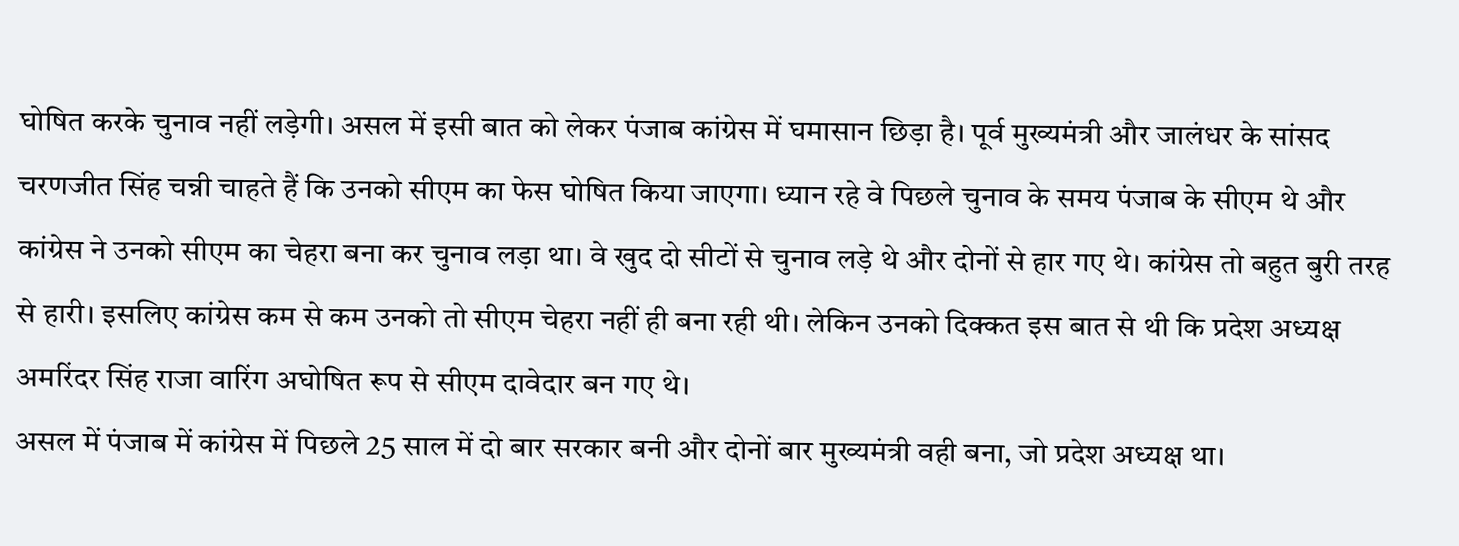घोषित करके चुनाव नहीं लड़ेगी। असल में इसी बात को लेकर पंजाब कांग्रेस में घमासान छिड़ा है। पूर्व मुख्यमंत्री और जालंधर के सांसद चरणजीत सिंह चन्नी चाहते हैं कि उनको सीएम का फेस घोषित किया जाएगा। ध्यान रहे वे पिछले चुनाव के समय पंजाब के सीएम थे और कांग्रेस ने उनको सीएम का चेहरा बना कर चुनाव लड़ा था। वे खुद दो सीटों से चुनाव लड़े थे और दोनों से हार गए थे। कांग्रेस तो बहुत बुरी तरह से हारी। इसलिए कांग्रेस कम से कम उनको तो सीएम चेहरा नहीं ही बना रही थी। लेकिन उनको दिक्कत इस बात से थी कि प्रदेश अध्यक्ष अमरिंदर सिंह राजा वारिंग अघोषित रूप से सीएम दावेदार बन गए थे।
असल में पंजाब में कांग्रेस में पिछले 25 साल में दो बार सरकार बनी और दोनों बार मुख्यमंत्री वही बना, जो प्रदेश अध्यक्ष था।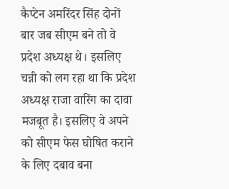कैप्टेन अमरिंदर सिंह दोनों बार जब सीएम बने तो वे प्रदेश अध्यक्ष थे। इसलिए चन्नी को लग रहा था कि प्रदेश अध्यक्ष राजा वारिंग का दावा मजबूत है। इसलिए वे अपने को सीएम फेस घोषित कराने के लिए दबाव बना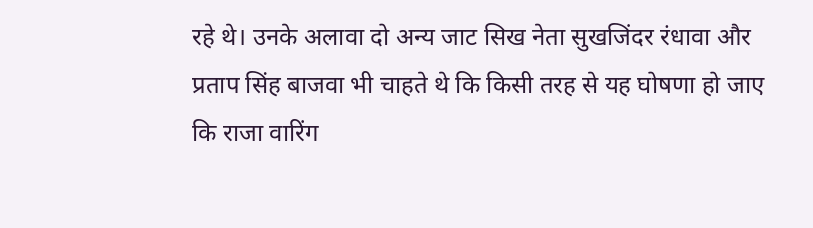रहे थे। उनके अलावा दो अन्य जाट सिख नेता सुखजिंदर रंधावा और प्रताप सिंह बाजवा भी चाहते थे कि किसी तरह से यह घोषणा हो जाए कि राजा वारिंग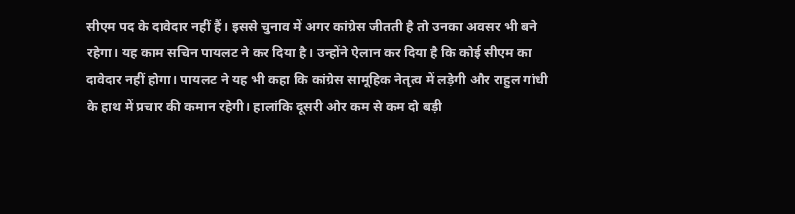सीएम पद के दावेदार नहीं हैं। इससे चुनाव में अगर कांग्रेस जीतती है तो उनका अवसर भी बने रहेगा। यह काम सचिन पायलट ने कर दिया है। उन्होंने ऐलान कर दिया है कि कोई सीएम का दावेदार नहीं होगा। पायलट ने यह भी कहा कि कांग्रेस सामूहिक नेतृत्व में लड़ेगी और राहुल गांधी के हाथ में प्रचार की कमान रहेगी। हालांकि दूसरी ओर कम से कम दो बड़ी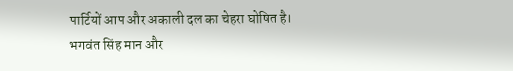पार्टियों आप और अकाली दल का चेहरा घोषित है। भगवंत सिंह मान और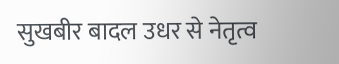सुखबीर बादल उधर से नेतृत्व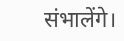संभालेंगे।